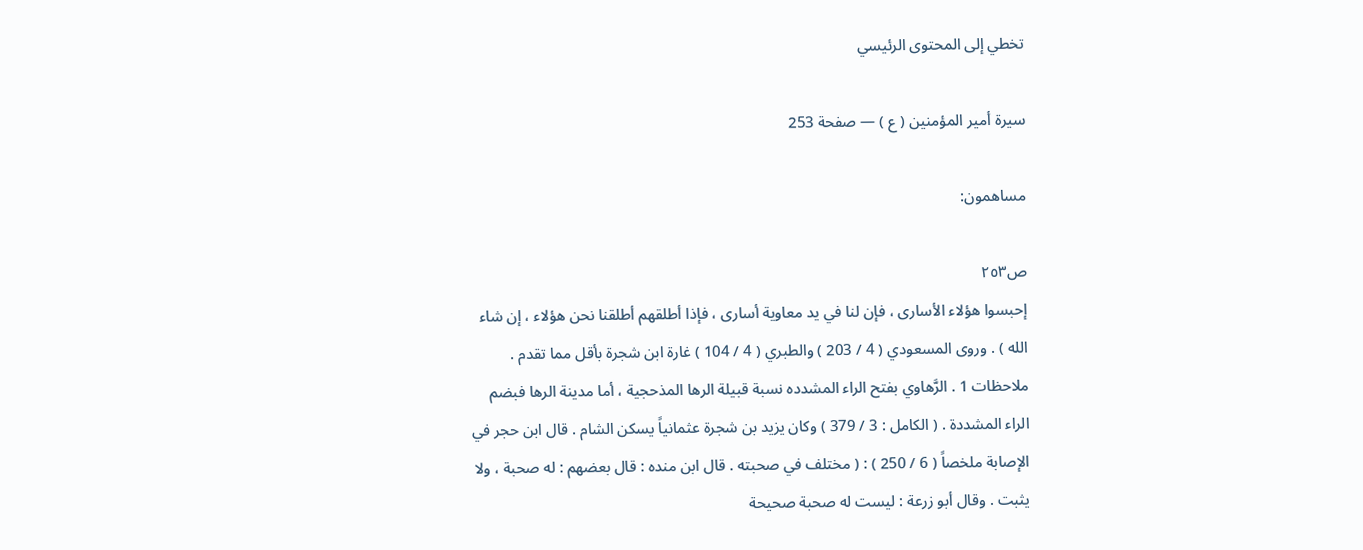تخطي إلى المحتوى الرئيسي

سيرة أمير المؤمنين ( ع ) — صفحة 253

مساهمون:

ص٢٥٣
إحبسوا هؤلاء الأسارى ، فإن لنا في يد معاوية أسارى ، فإذا أطلقهم أطلقنا نحن هؤلاء ، إن شاء الله ) . وروى المسعودي ( 4 / 203 ) والطبري ( 4 / 104 ) غارة ابن شجرة بأقل مما تقدم . ملاحظات 1 . الرَّهاوي بفتح الراء المشدده نسبة قبيلة الرها المذحجية ، أما مدينة الرها فبضم الراء المشددة . ( الكامل : 3 / 379 ) وكان يزيد بن شجرة عثمانياً يسكن الشام . قال ابن حجر في الإصابة ملخصاً ( 6 / 250 ) : ( مختلف في صحبته . قال ابن منده : قال بعضهم : له صحبة ، ولا يثبت . وقال أبو زرعة : ليست له صحبة صحيحة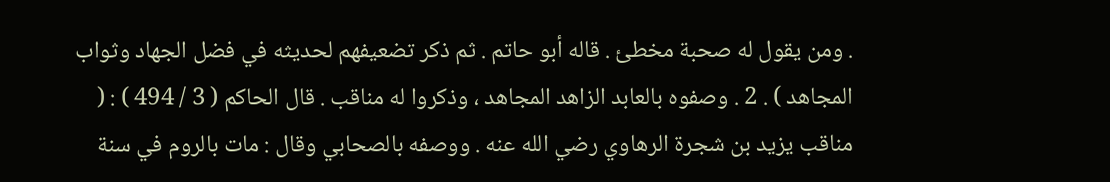. ومن يقول له صحبة مخطئ . قاله أبو حاتم . ثم ذكر تضعيفهم لحديثه في فضل الجهاد وثواب المجاهد ) . 2 . وصفوه بالعابد الزاهد المجاهد ، وذكروا له مناقب . قال الحاكم ( 3 / 494 ) : ( مناقب يزيد بن شجرة الرهاوي رضي الله عنه . ووصفه بالصحابي وقال : مات بالروم في سنة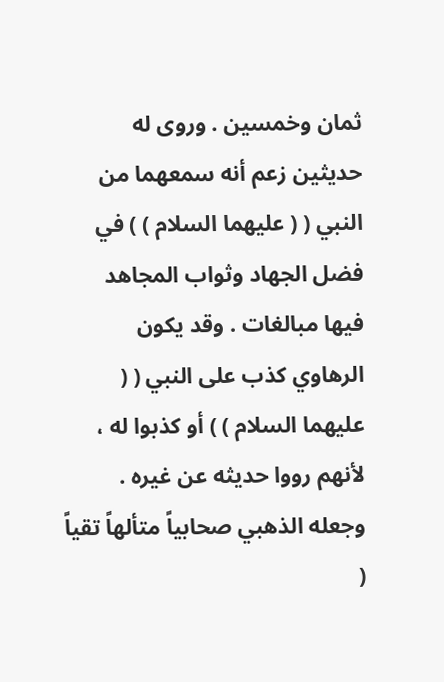ثمان وخمسين . وروى له حديثين زعم أنه سمعهما من النبي ( ( عليهما السلام ) ) في فضل الجهاد وثواب المجاهد فيها مبالغات . وقد يكون الرهاوي كذب على النبي ( ( عليهما السلام ) ) أو كذبوا له ، لأنهم رووا حديثه عن غيره . وجعله الذهبي صحابياً متألهاً تقياً (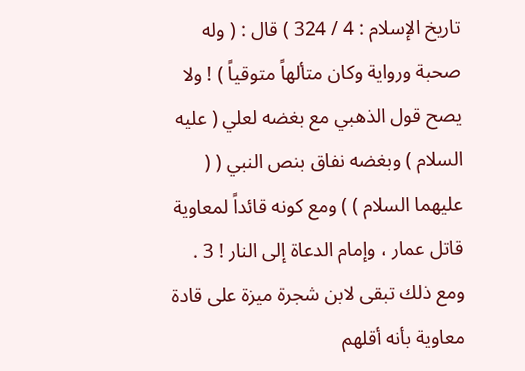تاريخ الإسلام : 4 / 324 ) قال : ( وله صحبة ورواية وكان متألهاً متوقياً ) ! ولا يصح قول الذهبي مع بغضه لعلي ( عليه السلام ) وبغضه نفاق بنص النبي ( ( عليهما السلام ) ) ومع كونه قائداً لمعاوية قاتل عمار ، وإمام الدعاة إلى النار ! 3 . ومع ذلك تبقى لابن شجرة ميزة على قادة معاوية بأنه أقلهم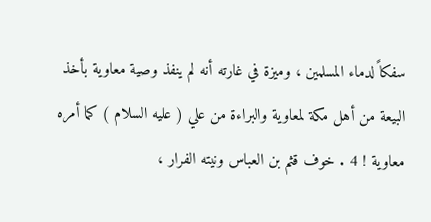سفكاً لدماء المسلمين ، وميزة في غارته أنه لم ينفذ وصية معاوية بأخذ البيعة من أهل مكة لمعاوية والبراءة من علي ( عليه السلام ) كما أمره معاوية ! 4 . خوف قثم بن العباس ونيته الفرار ،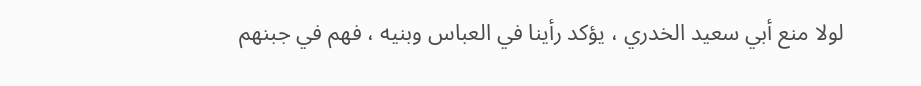لولا منع أبي سعيد الخدري ، يؤكد رأينا في العباس وبنيه ، فهم في جبنهم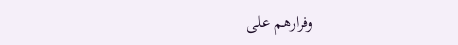وفرارهم على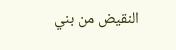النقيض من بني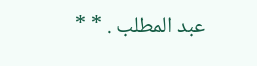عبد المطلب . * *